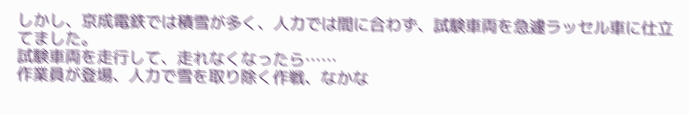しかし、京成電鉄では積雪が多く、人力では間に合わず、試験車両を急遽ラッセル車に仕立てました。
試験車両を走行して、走れなくなったら……
作業員が登場、人力で雪を取り除く作戦、なかな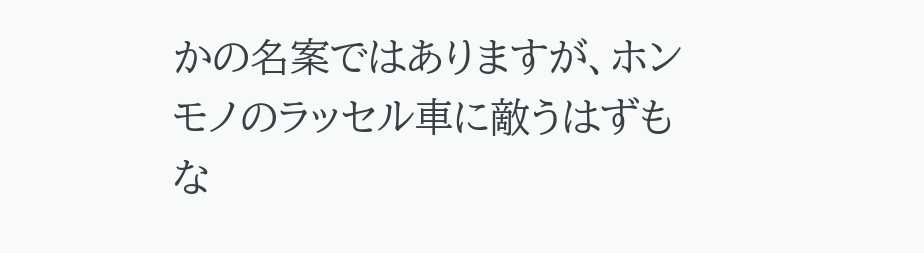かの名案ではありますが、ホンモノのラッセル車に敵うはずもな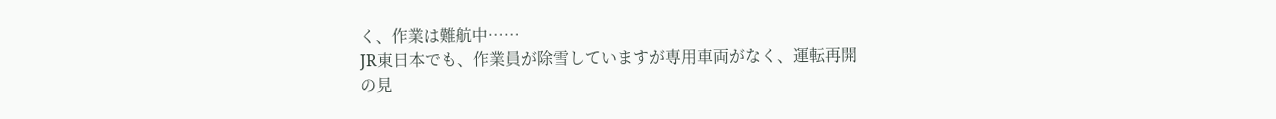く、作業は難航中……
JR東日本でも、作業員が除雪していますが専用車両がなく、運転再開の見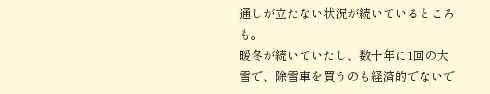通しが立たない状況が続いているところも。
暖冬が続いていたし、数十年に1回の大雪で、除雪車を買うのも経済的でないで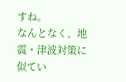すね。
なんとなく、地震・津波対策に似てい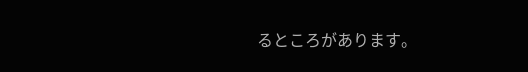るところがあります。